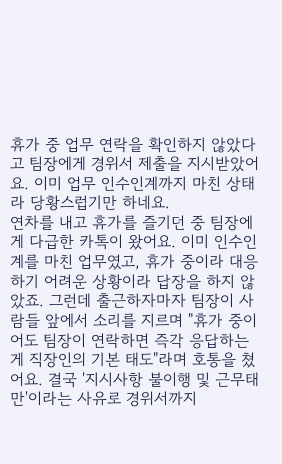휴가 중 업무 연락을 확인하지 않았다고 팀장에게 경위서 제출을 지시받았어요. 이미 업무 인수인계까지 마친 상태라 당황스럽기만 하네요.
연차를 내고 휴가를 즐기던 중 팀장에게 다급한 카톡이 왔어요. 이미 인수인계를 마친 업무였고, 휴가 중이라 대응하기 어려운 상황이라 답장을 하지 않았죠. 그런데 출근하자마자 팀장이 사람들 앞에서 소리를 지르며 "휴가 중이어도 팀장이 연락하면 즉각 응답하는 게 직장인의 기본 태도"라며 호통을 쳤어요. 결국 '지시사항 불이행 및 근무태만'이라는 사유로 경위서까지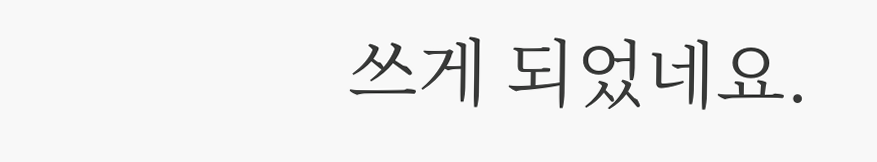쓰게 되었네요.